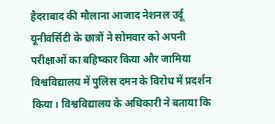हैदराबाद की मौलाना आजाद नेशनल उर्दू यूनीवर्सिटी के छात्रों ने सोमवार को अपनी परीक्षाओं का बहिष्कार किया और जामिया विश्वविद्यालय में पुलिस दमन के विरोध में प्रदर्शन किया। विश्वविद्यालय के अधिकारी ने बताया कि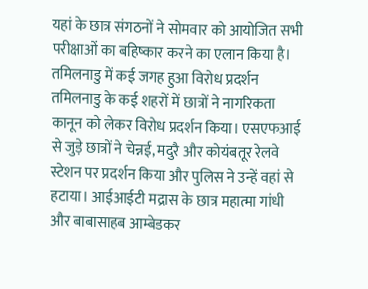यहां के छात्र संगठनों ने सोमवार को आयोजित सभी परीक्षाओं का बहिष्कार करने का एलान किया है।
तमिलनाडु में कई जगह हुआ विरोध प्रदर्शन
तमिलनाडु के कई शहरों में छात्रों ने नागरिकता कानून को लेकर विरोध प्रदर्शन किया। एसएफआई से जुड़े छात्रों ने चेन्नई, मदुरै और कोयंबतूर रेलवे स्टेशन पर प्रदर्शन किया और पुलिस ने उन्हें वहां से हटाया। आईआईटी मद्रास के छात्र महात्मा गांधी और बाबासाहब आम्बेडकर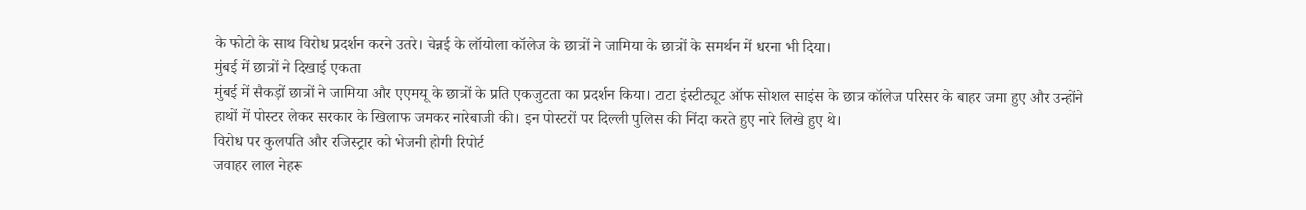के फोटो के साथ विरोध प्रदर्शन करने उतरे। चेन्नई के लॉयोला कॉलेज के छात्रों ने जामिया के छात्रों के समर्थन में धरना भी दिया।
मुंबई में छात्रों ने दिखाई एकता
मुंबई में सैकड़ों छात्रों ने जामिया और एएमयू के छात्रों के प्रति एकजुटता का प्रदर्शन किया। टाटा इंस्टीट्यूट ऑफ सोशल साइंस के छात्र कॉलेज परिसर के बाहर जमा हुए और उन्होंने हाथों में पोस्टर लेकर सरकार के खिलाफ जमकर नारेबाजी की। इन पोस्टरों पर दिल्ली पुलिस की निंदा करते हुए नारे लिखे हुए थे।
विरोध पर कुलपति और रजिस्ट्रार को भेजनी होगी रिपोर्ट
जवाहर लाल नेहरू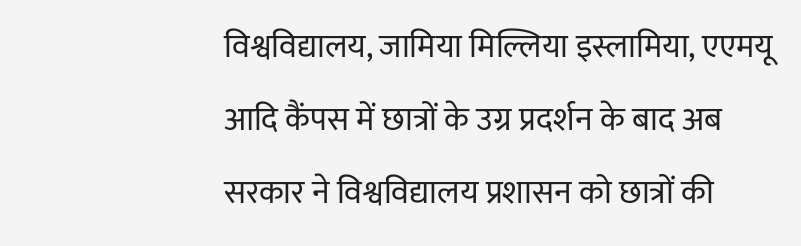विश्वविद्यालय, जामिया मिल्लिया इस्लामिया, एएमयू आदि कैंपस में छात्रों के उग्र प्रदर्शन के बाद अब सरकार ने विश्वविद्यालय प्रशासन को छात्रों की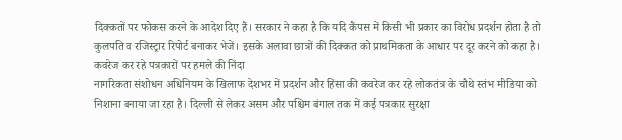दिक्कतों पर फोकस करने के आदेश दिए हैं। सरकार ने कहा है कि यदि कैंपस में किसी भी प्रकार का विरोध प्रदर्शन होता है तो कुलपति व रजिस्ट्रार रिपोर्ट बनाकर भेजें। इसके अलावा छात्रों की दिक्कत को प्राथमिकता के आधार पर दूर करने को कहा है।
कवरेज कर रहे पत्रकारों पर हमले की निंदा
नागरिकता संशोधन अधिनियम के खिलाफ देशभर में प्रदर्शन और हिंसा की कवरेज कर रहे लोकतंत्र के चौथे स्तंभ मीडिया को निशाना बनाया जा रहा है। दिल्ली से लेकर असम और पश्चिम बंगाल तक में कई पत्रकार सुरक्षा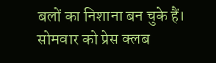बलों का निशाना बन चुके हैं। सोमवार को प्रेस क्लब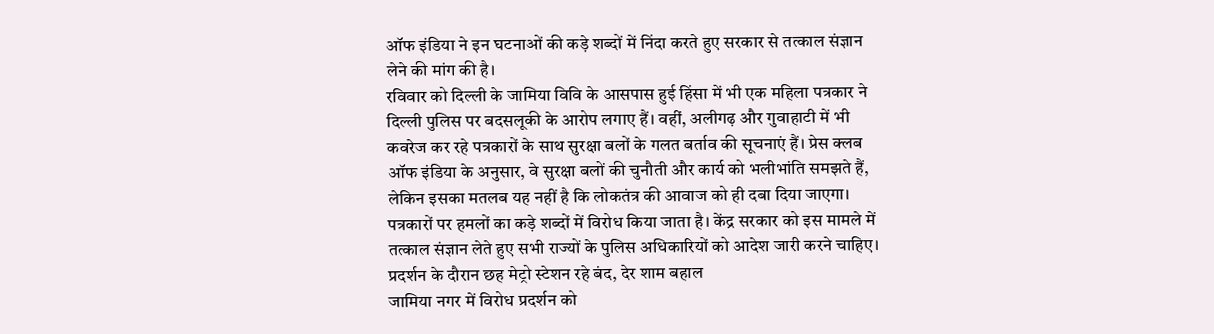ऑफ इंडिया ने इन घटनाओं की कड़े शब्दों में निंदा करते हुए सरकार से तत्काल संज्ञान लेने की मांग की है।
रविवार को दिल्ली के जामिया विवि के आसपास हुई हिंसा में भी एक महिला पत्रकार ने दिल्ली पुलिस पर बदसलूकी के आरोप लगाए हैं। वहीं, अलीगढ़ और गुवाहाटी में भी कवरेज कर रहे पत्रकारों के साथ सुरक्षा बलों के गलत बर्ताव की सूचनाएं हैं। प्रेस क्लब ऑफ इंडिया के अनुसार, वे सुरक्षा बलों की चुनौती और कार्य को भलीभांति समझते हैं, लेकिन इसका मतलब यह नहीं है कि लोकतंत्र की आवाज को ही दबा दिया जाएगा। पत्रकारों पर हमलों का कड़े शब्दों में विरोध किया जाता है। केंद्र सरकार को इस मामले में तत्काल संज्ञान लेते हुए सभी राज्यों के पुलिस अधिकारियों को आदेश जारी करने चाहिए।
प्रदर्शन के दौरान छह मेट्रो स्टेशन रहे बंद, देर शाम बहाल
जामिया नगर में विरोध प्रदर्शन को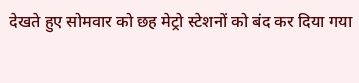देखते हुए सोमवार को छह मेट्रो स्टेशनों को बंद कर दिया गया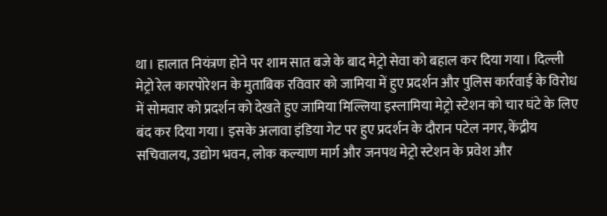था। हालात नियंत्रण होने पर शाम सात बजे के बाद मेट्रो सेवा को बहाल कर दिया गया। दिल्ली मेट्रो रेल कारपोरेशन के मुताबिक रविवार को जामिया में हुए प्रदर्शन और पुलिस कार्रवाई के विरोध में सोमवार को प्रदर्शन को देखते हुए जामिया मिल्लिया इस्लामिया मेट्रो स्टेशन को चार घंटे के लिए बंद कर दिया गया। इसके अलावा इंडिया गेट पर हुए प्रदर्शन के दौरान पटेल नगर, केंद्रीय सचिवालय, उद्योग भवन, लोक कल्याण मार्ग और जनपथ मेट्रो स्टेशन के प्रवेश और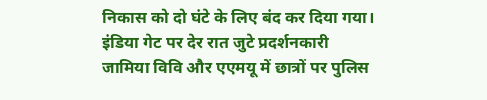निकास को दो घंटे के लिए बंद कर दिया गया।
इंडिया गेट पर देर रात जुटे प्रदर्शनकारी
जामिया विवि और एएमयू में छात्रों पर पुलिस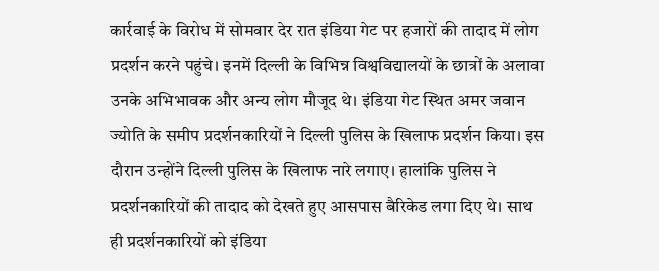कार्रवाई के विरोध में सोमवार देर रात इंडिया गेट पर हजारों की तादाद में लोग प्रदर्शन करने पहुंचे। इनमें दिल्ली के विभिन्न विश्वविद्यालयों के छात्रों के अलावा उनके अभिभावक और अन्य लोग मौजूद थे। इंडिया गेट स्थित अमर जवान ज्योति के समीप प्रदर्शनकारियों ने दिल्ली पुलिस के खिलाफ प्रदर्शन किया। इस दौरान उन्होंने दिल्ली पुलिस के खिलाफ नारे लगाए। हालांकि पुलिस ने प्रदर्शनकारियों की तादाद को देखते हुए आसपास बैरिकेड लगा दिए थे। साथ ही प्रदर्शनकारियों को इंडिया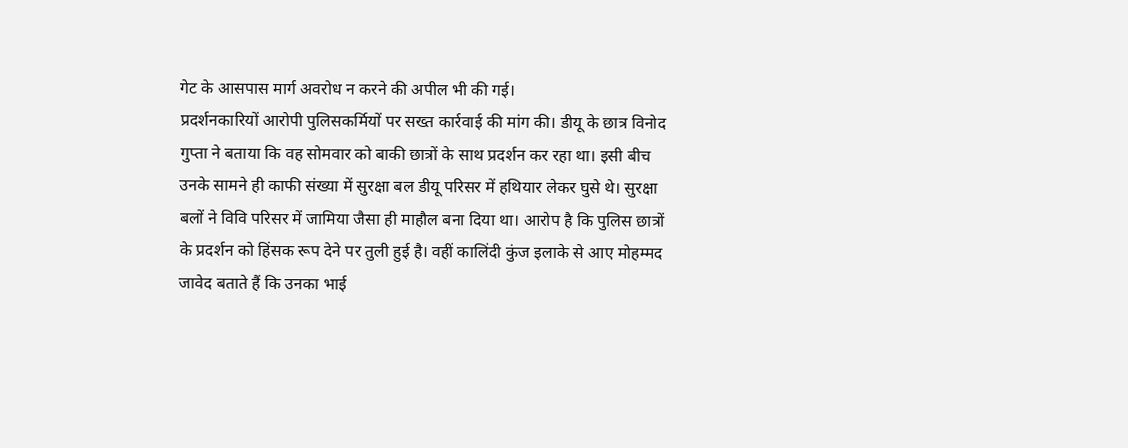गेट के आसपास मार्ग अवरोध न करने की अपील भी की गई।
प्रदर्शनकारियों आरोपी पुलिसकर्मियों पर सख्त कार्रवाई की मांग की। डीयू के छात्र विनोद गुप्ता ने बताया कि वह सोमवार को बाकी छात्रों के साथ प्रदर्शन कर रहा था। इसी बीच उनके सामने ही काफी संख्या में सुरक्षा बल डीयू परिसर में हथियार लेकर घुसे थे। सुरक्षा बलों ने विवि परिसर में जामिया जैसा ही माहौल बना दिया था। आरोप है कि पुलिस छात्रों के प्रदर्शन को हिंसक रूप देने पर तुली हुई है। वहीं कालिंदी कुंज इलाके से आए मोहम्मद जावेद बताते हैं कि उनका भाई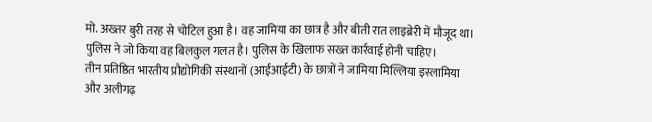मो. अख्तर बुरी तरह से चोटिल हुआ है। वह जामिया का छात्र है और बीती रात लाइब्रेरी में मौजूद था। पुलिस ने जो किया वह बिलकुल गलत है। पुलिस के खिलाफ सख्त कार्रवाई होनी चाहिए।
तीन प्रतिष्ठित भारतीय प्रौद्योगिकी संस्थानों (आईआईटी) के छात्रों ने जामिया मिल्लिया इस्लामिया और अलीगढ़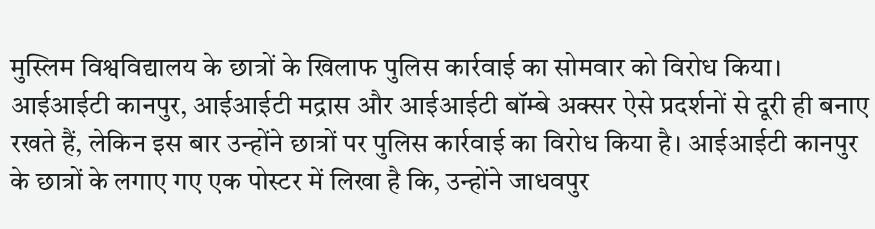मुस्लिम विश्वविद्यालय के छात्रों के खिलाफ पुलिस कार्रवाई का सोमवार को विरोध किया। आईआईटी कानपुर, आईआईटी मद्रास और आईआईटी बॉम्बे अक्सर ऐसे प्रदर्शनों से दूरी ही बनाए रखते हैं, लेकिन इस बार उन्होंने छात्रों पर पुलिस कार्रवाई का विरोध किया है। आईआईटी कानपुर के छात्रों के लगाए गए एक पोस्टर में लिखा है कि, उन्होंने जाधवपुर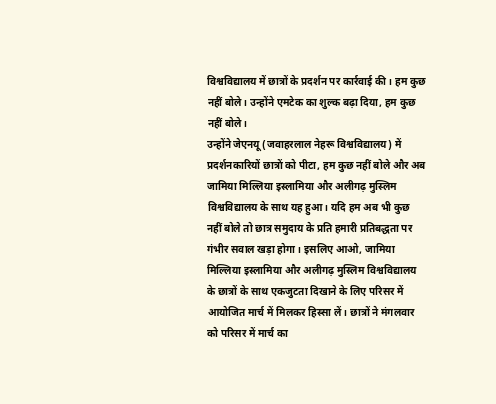विश्वविद्यालय में छात्रों के प्रदर्शन पर कार्रवाई की। हम कुछ नहीं बोले। उन्होंने एमटेक का शुल्क बढ़ा दिया, हम कुछ नहीं बोले।
उन्होंने जेएनयू (जवाहरलाल नेहरू विश्वविद्यालय) में प्रदर्शनकारियों छात्रों को पीटा, हम कुछ नहीं बोले और अब जामिया मिल्लिया इस्लामिया और अलीगढ़ मुस्लिम विश्वविद्यालय के साथ यह हुआ। यदि हम अब भी कुछ नहीं बोले तो छात्र समुदाय के प्रति हमारी प्रतिबद्धता पर गंभीर सवाल खड़ा होगा। इसलिए आओ, जामिया मिल्लिया इस्लामिया और अलीगढ़ मुस्लिम विश्वविद्यालय के छात्रों के साथ एकजुटता दिखाने के लिए परिसर में आयोजित मार्च में मिलकर हिस्सा लें। छात्रों ने मंगलवार को परिसर में मार्च का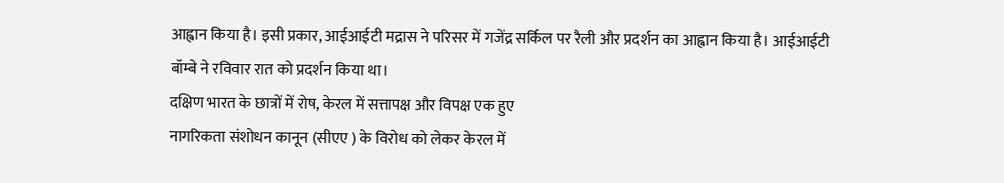आह्वान किया है। इसी प्रकार, आईआईटी मद्रास ने परिसर में गजेंद्र सर्किल पर रैली और प्रदर्शन का आह्वान किया है। आईआईटी बॉम्बे ने रविवार रात को प्रदर्शन किया था।
दक्षिण भारत के छात्रों में रोष, केरल में सत्तापक्ष और विपक्ष एक हुए
नागरिकता संशोधन कानून (सीएए ) के विरोध को लेकर केरल में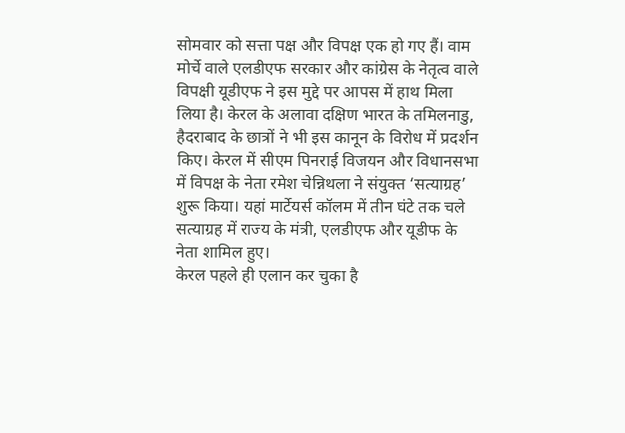सोमवार को सत्ता पक्ष और विपक्ष एक हो गए हैं। वाम मोर्चे वाले एलडीएफ सरकार और कांग्रेस के नेतृत्व वाले विपक्षी यूडीएफ ने इस मुद्दे पर आपस में हाथ मिला लिया है। केरल के अलावा दक्षिण भारत के तमिलनाडु, हैदराबाद के छात्रों ने भी इस कानून के विरोध में प्रदर्शन किए। केरल में सीएम पिनराई विजयन और विधानसभा में विपक्ष के नेता रमेश चेन्निथला ने संयुक्त ‘सत्याग्रह’ शुरू किया। यहां मार्टेयर्स कॉलम में तीन घंटे तक चले सत्याग्रह में राज्य के मंत्री, एलडीएफ और यूडीफ के नेता शामिल हुए।
केरल पहले ही एलान कर चुका है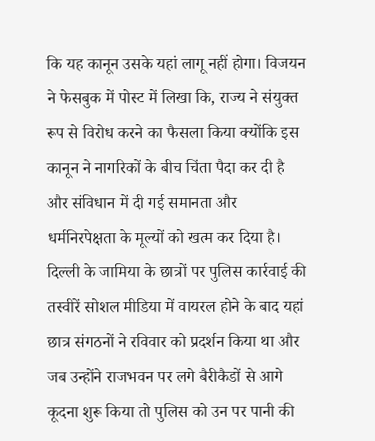कि यह कानून उसके यहां लागू नहीं होगा। विजयन ने फेसबुक में पोस्ट में लिखा कि, राज्य ने संयुक्त रूप से विरोध करने का फैसला किया क्योंकि इस कानून ने नागरिकों के बीच चिंता पैदा कर दी है और संविधान में दी गई समानता और धर्मनिरपेक्षता के मूल्यों को खत्म कर दिया है। दिल्ली के जामिया के छात्रों पर पुलिस कार्रवाई की तस्वीरें सोशल मीडिया में वायरल होने के बाद यहां छात्र संगठनों ने रविवार को प्रदर्शन किया था और जब उन्होंने राजभवन पर लगे बैरीकैडों से आगे कूदना शुरू किया तो पुलिस को उन पर पानी की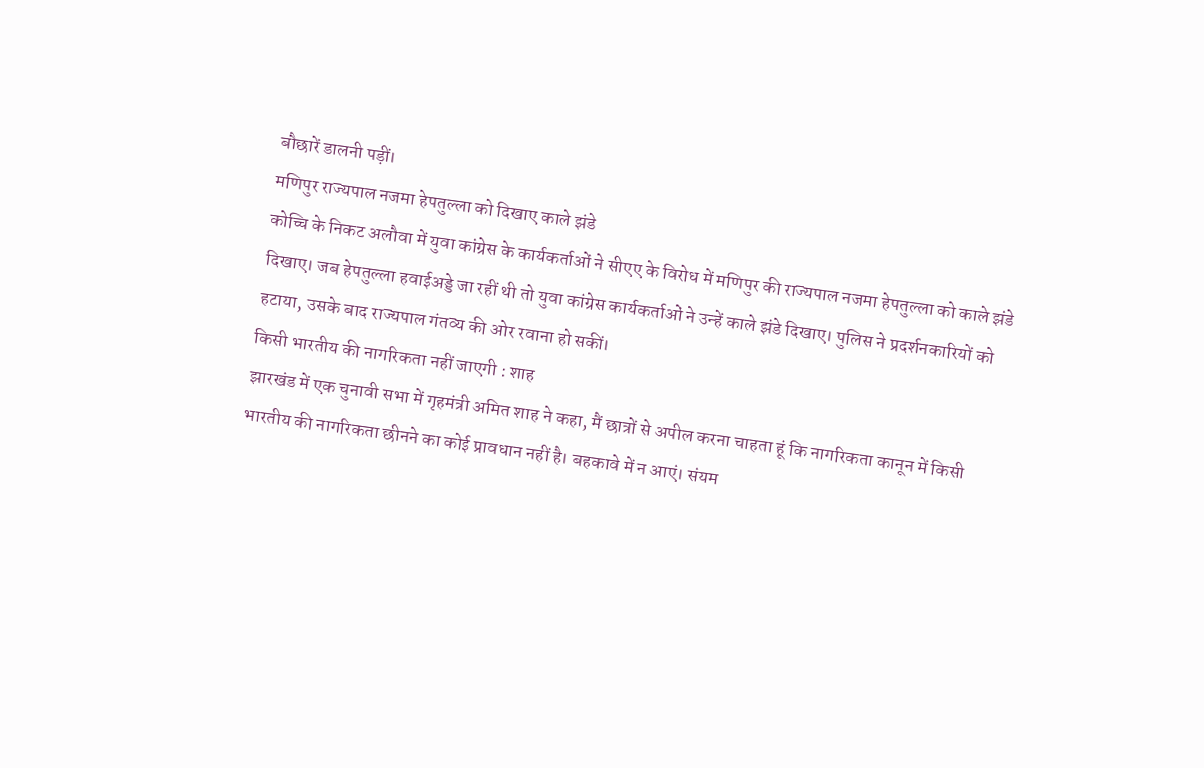बौछारें डालनी पड़ीं।
मणिपुर राज्यपाल नजमा हेपतुल्ला को दिखाए काले झंडे
कोच्चि के निकट अलौवा में युवा कांग्रेस के कार्यकर्ताओं ने सीएए के विरोध में मणिपुर की राज्यपाल नजमा हेपतुल्ला को काले झंडे दिखाए। जब हेपतुल्ला हवाईअड्डे जा रहीं थी तो युवा कांग्रेस कार्यकर्ताओं ने उन्हें काले झंडे दिखाए। पुलिस ने प्रदर्शनकारियों को हटाया, उसके बाद राज्यपाल गंतव्य की ओर रवाना हो सकीं।
किसी भारतीय की नागरिकता नहीं जाएगी : शाह
झारखंड में एक चुनावी सभा में गृहमंत्री अमित शाह ने कहा, मैं छात्रों से अपील करना चाहता हूं कि नागरिकता कानून में किसी भारतीय की नागरिकता छीनने का कोई प्रावधान नहीं है। बहकावे में न आएं। संयम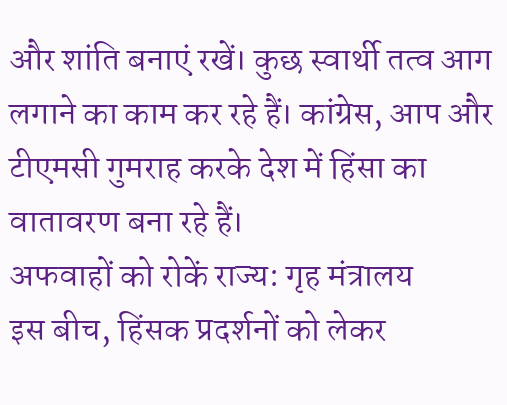और शांति बनाएं रखें। कुछ स्वार्थी तत्व आग लगाने का काम कर रहे हैं। कांग्रेस, आप और टीएमसी गुमराह करके देश में हिंसा का वातावरण बना रहे हैं।
अफवाहों को रोकें राज्य: गृह मंत्रालय
इस बीच, हिंसक प्रदर्शनों को लेकर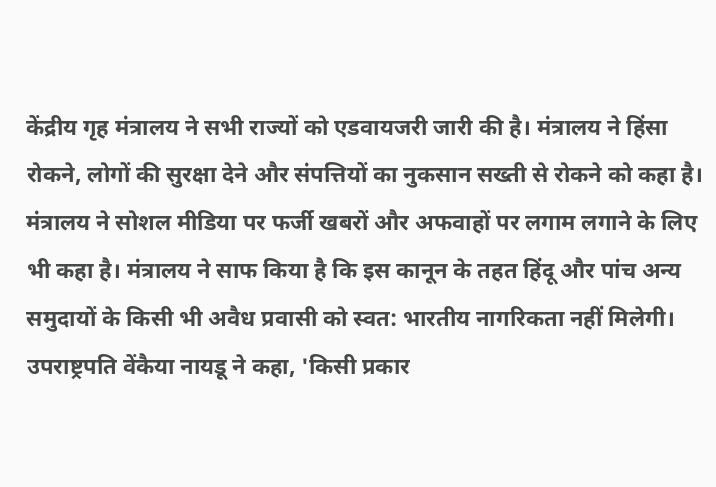केंद्रीय गृह मंत्रालय ने सभी राज्यों को एडवायजरी जारी की है। मंत्रालय ने हिंसा रोकने, लोगों की सुरक्षा देने और संपत्तियों का नुकसान सख्ती से रोकने को कहा है। मंत्रालय ने सोशल मीडिया पर फर्जी खबरों और अफवाहों पर लगाम लगाने के लिए भी कहा है। मंत्रालय ने साफ किया है कि इस कानून के तहत हिंदू और पांच अन्य समुदायों के किसी भी अवैध प्रवासी को स्वत: भारतीय नागरिकता नहीं मिलेगी।
उपराष्ट्रपति वेंकैया नायडू ने कहा, 'किसी प्रकार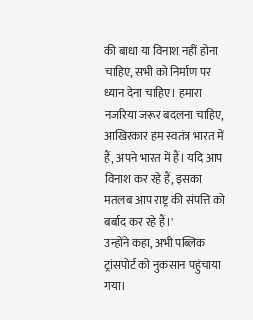की बाधा या विनाश नहीं होना चाहिए, सभी को निर्माण पर ध्यान देना चाहिए। हमारा नजरिया जरूर बदलना चाहिए, आखिरकार हम स्वतंत्र भारत में हैं, अपने भारत में हैं। यदि आप विनाश कर रहे हैं, इसका मतलब आप राष्ट्र की संपत्ति को बर्बाद कर रहे हैं।'
उन्होंने कहा, अभी पब्लिक ट्रांसपोर्ट को नुकसान पहुंचाया गया।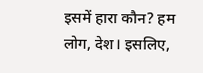इसमें हारा कौन? हम लोग, देश। इसलिए,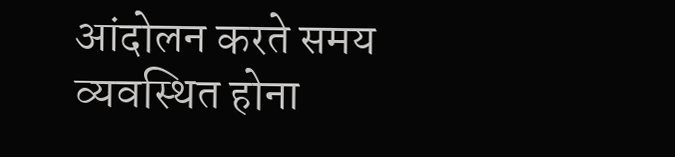आंदोलन करते समय व्यवस्थित होना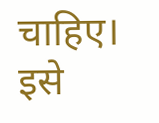चाहिए। इसे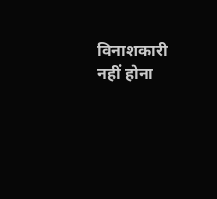विनाशकारी नहीं होना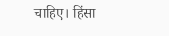चाहिए। हिंसा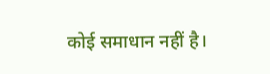कोई समाधान नहीं है।